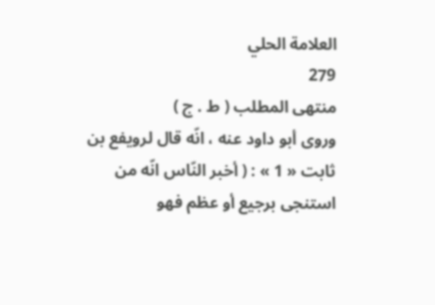العلامة الحلي
279
منتهى المطلب ( ط . ج )
وروى أبو داود عنه ، انّه قال لرويفع بن ثابت « 1 » : ( أخبر النّاس انّه من استنجى برجيع أو عظم فهو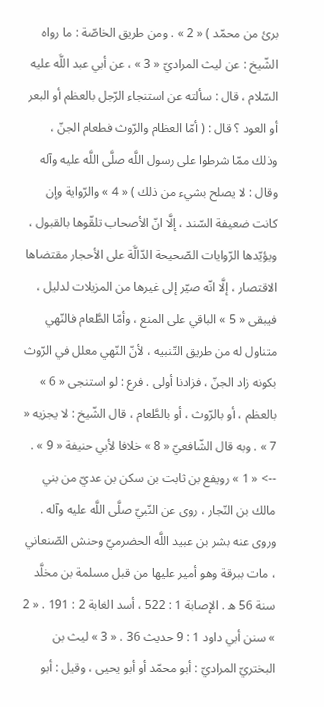برئ من محمّد ) « 2 » . ومن طريق الخاصّة : ما رواه الشّيخ : عن ليث المراديّ « 3 » ، عن أبي عبد اللَّه عليه السّلام ، قال : سألته عن استنجاء الرّجل بالعظم أو البعر أو العود ؟ قال : ( أمّا العظام والرّوث فطعام الجنّ ، وذلك ممّا شرطوا على رسول اللَّه صلَّى اللَّه عليه وآله وقال : لا يصلح بشيء من ذلك ) « 4 » والرّواية وإن كانت ضعيفة السّند ، إلَّا انّ الأصحاب تلقّوها بالقبول ، ويؤيّدها الرّوايات الصّحيحة الدّالَّة على الأحجار مقتضاها الاقتصار ، إلَّا انّه صيّر إلى غيرها من المزيلات لدليل ، فيبقى « 5 » الباقي على المنع ، وأمّا الطَّعام فالنّهي متناول له من طريق التّنبيه ، لأنّ النّهي معلل في الرّوث بكونه زاد الجنّ ، فزادنا أولى . فرع : لو استنجى « 6 » بالعظم ، أو بالرّوث ، أو بالطَّعام ، قال الشّيخ : لا يجزيه « 7 » . وبه قال الشّافعيّ « 8 » خلافا لأبي حنيفة « 9 » .
--> « 1 » رويفع بن ثابت بن سكن بن عديّ من بني مالك بن النّجار ، روى عن النّبيّ صلَّى اللَّه عليه وآله . وروى عنه بشر بن عبيد اللَّه الحضرميّ وحنش الصّنعاني ، مات ببرقة وهو أمير عليها من قبل مسلمة بن مخلَّد سنة 56 ه . الإصابة 1 : 522 ، أسد الغابة 2 : 191 . « 2 » سنن أبي داود 1 : 9 حديث 36 . « 3 » ليث بن البختريّ المراديّ : أبو محمّد أو أبو يحيى ، وقيل : أبو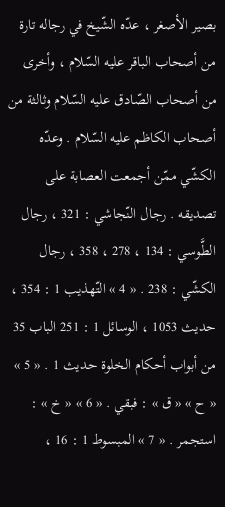بصير الأصغر ، عدّه الشّيخ في رجاله تارة من أصحاب الباقر عليه السّلام ، وأخرى من أصحاب الصّادق عليه السّلام وثالثة من أصحاب الكاظم عليه السّلام . وعدّه الكشّي ممّن أجمعت العصابة على تصديقه . رجال النّجاشي : 321 ، رجال الطَّوسي : 134 ، 278 ، 358 ، رجال الكشّي : 238 . « 4 » التّهذيب 1 : 354 ، حديث 1053 ، الوسائل 1 : 251 الباب 35 من أبواب أحكام الخلوة حديث 1 . « 5 » « ح » « ق » : فبقي . « 6 » « خ » : استجمر . « 7 » المبسوط 1 : 16 ،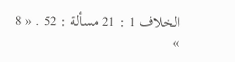الخلاف 1 : 21 مسألة : 52 . « 8 »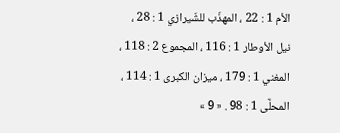الأم 1 : 22 ، المهذّب للشّيرازي 1 : 28 ، نيل الأوطار 1 : 116 ، المجموع 2 : 118 ، المغني 1 : 179 ، ميزان الكبرى 1 : 114 ، المحلَّى 1 : 98 . « 9 »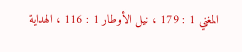المغني 1 : 179 ، نيل الأوطار 1 : 116 ، الهداية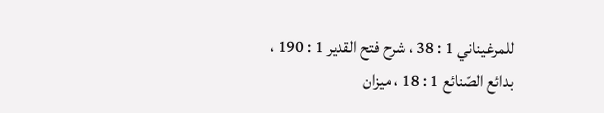للمرغيناني 1 : 38 ، شرح فتح القدير 1 : 190 ، بدائع الصّنائع 1 : 18 ، ميزان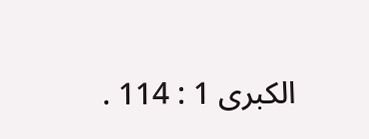الكبرى 1 : 114 .